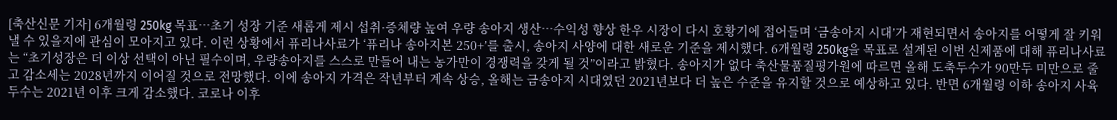[축산신문 기자] 6개월령 250kg 목표…초기 성장 기준 새롭게 제시 섭취·증체량 높여 우량 송아지 생산…수익성 향상 한우 시장이 다시 호황기에 접어들며 ‘금송아지 시대’가 재현되면서 송아지를 어떻게 잘 키워낼 수 있을지에 관심이 모아지고 있다. 이런 상황에서 퓨리나사료가 ‘퓨리나 송아지본 250+’를 출시, 송아지 사양에 대한 새로운 기준을 제시했다. 6개월령 250kg을 목표로 설계된 이번 신제품에 대해 퓨리나사료는 “초기성장은 더 이상 선택이 아닌 필수이며, 우량송아지를 스스로 만들어 내는 농가만이 경쟁력을 갖게 될 것”이라고 밝혔다. 송아지가 없다 축산물품질평가원에 따르면 올해 도축두수가 90만두 미만으로 줄고 감소세는 2028년까지 이어질 것으로 전망했다. 이에 송아지 가격은 작년부터 계속 상승, 올해는 금송아지 시대였던 2021년보다 더 높은 수준을 유지할 것으로 예상하고 있다. 반면 6개월령 이하 송아지 사육두수는 2021년 이후 크게 감소했다. 코로나 이후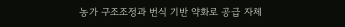농가 구조조정과 번식 기반 약화로 공급 자체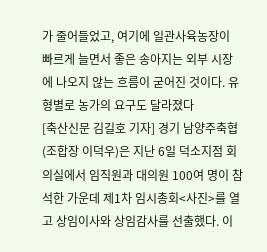가 줄어들었고, 여기에 일관사육농장이 빠르게 늘면서 좋은 송아지는 외부 시장에 나오지 않는 흐름이 굳어진 것이다. 유형별로 농가의 요구도 달라졌다
[축산신문 김길호 기자] 경기 남양주축협(조합장 이덕우)은 지난 6일 덕소지점 회의실에서 임직원과 대의원 100여 명이 참석한 가운데 제1차 임시총회<사진>를 열고 상임이사와 상임감사를 선출했다. 이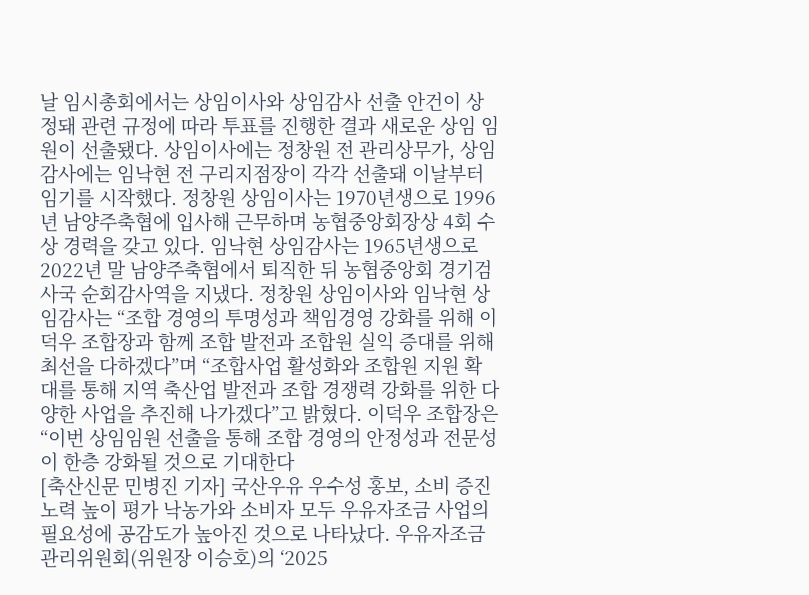날 임시총회에서는 상임이사와 상임감사 선출 안건이 상정돼 관련 규정에 따라 투표를 진행한 결과 새로운 상임 임원이 선출됐다. 상임이사에는 정창원 전 관리상무가, 상임감사에는 임낙현 전 구리지점장이 각각 선출돼 이날부터 임기를 시작했다. 정창원 상임이사는 1970년생으로 1996년 남양주축협에 입사해 근무하며 농협중앙회장상 4회 수상 경력을 갖고 있다. 임낙현 상임감사는 1965년생으로 2022년 말 남양주축협에서 퇴직한 뒤 농협중앙회 경기검사국 순회감사역을 지냈다. 정창원 상임이사와 임낙현 상임감사는 “조합 경영의 투명성과 책임경영 강화를 위해 이덕우 조합장과 함께 조합 발전과 조합원 실익 증대를 위해 최선을 다하겠다”며 “조합사업 활성화와 조합원 지원 확대를 통해 지역 축산업 발전과 조합 경쟁력 강화를 위한 다양한 사업을 추진해 나가겠다”고 밝혔다. 이덕우 조합장은 “이번 상임임원 선출을 통해 조합 경영의 안정성과 전문성이 한층 강화될 것으로 기대한다
[축산신문 민병진 기자] 국산우유 우수성 홍보, 소비 증진 노력 높이 평가 낙농가와 소비자 모두 우유자조금 사업의 필요성에 공감도가 높아진 것으로 나타났다. 우유자조금관리위원회(위원장 이승호)의 ‘2025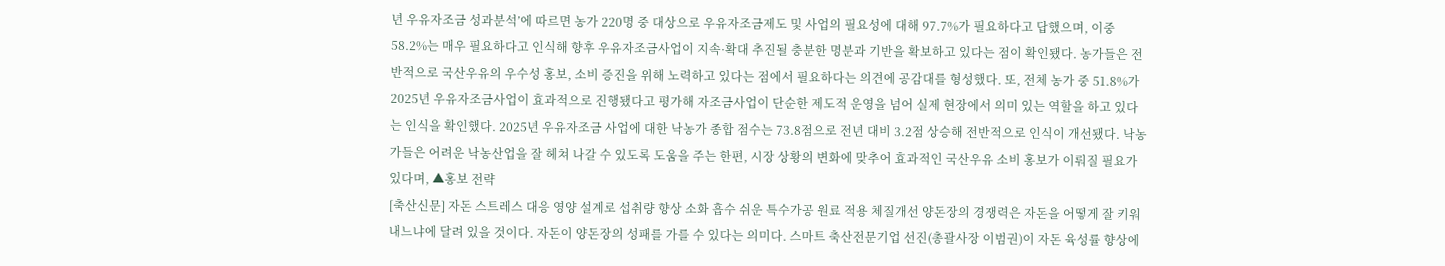년 우유자조금 성과분석’에 따르면 농가 220명 중 대상으로 우유자조금제도 및 사업의 필요성에 대해 97.7%가 필요하다고 답했으며, 이중 58.2%는 매우 필요하다고 인식해 향후 우유자조금사업이 지속·확대 추진될 충분한 명분과 기반을 확보하고 있다는 점이 확인됐다. 농가들은 전반적으로 국산우유의 우수성 홍보, 소비 증진을 위해 노력하고 있다는 점에서 필요하다는 의견에 공감대를 형성했다. 또, 전체 농가 중 51.8%가 2025년 우유자조금사업이 효과적으로 진행됐다고 평가해 자조금사업이 단순한 제도적 운영을 넘어 실제 현장에서 의미 있는 역할을 하고 있다는 인식을 확인했다. 2025년 우유자조금 사업에 대한 낙농가 종합 점수는 73.8점으로 전년 대비 3.2점 상승해 전반적으로 인식이 개선됐다. 낙농가들은 어려운 낙농산업을 잘 헤쳐 나갈 수 있도록 도움을 주는 한편, 시장 상황의 변화에 맞추어 효과적인 국산우유 소비 홍보가 이뤄질 필요가 있다며, ▲홍보 전략
[축산신문] 자돈 스트레스 대응 영양 설계로 섭취량 향상 소화 흡수 쉬운 특수가공 원료 적용 체질개선 양돈장의 경쟁력은 자돈을 어떻게 잘 키워내느냐에 달려 있을 것이다. 자돈이 양돈장의 성패를 가를 수 있다는 의미다. 스마트 축산전문기업 선진(총괄사장 이범권)이 자돈 육성률 향상에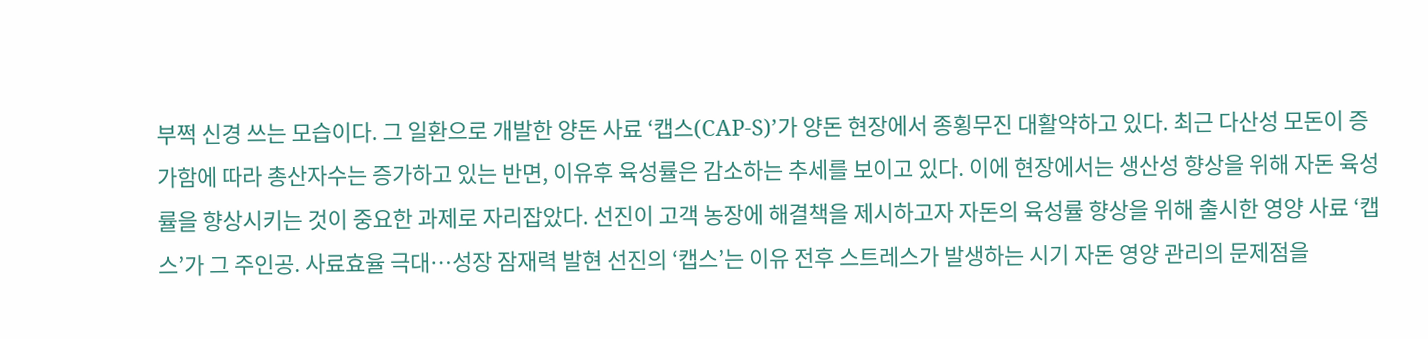부쩍 신경 쓰는 모습이다. 그 일환으로 개발한 양돈 사료 ‘캡스(CAP-S)’가 양돈 현장에서 종횡무진 대활약하고 있다. 최근 다산성 모돈이 증가함에 따라 총산자수는 증가하고 있는 반면, 이유후 육성률은 감소하는 추세를 보이고 있다. 이에 현장에서는 생산성 향상을 위해 자돈 육성률을 향상시키는 것이 중요한 과제로 자리잡았다. 선진이 고객 농장에 해결책을 제시하고자 자돈의 육성률 향상을 위해 출시한 영양 사료 ‘캡스’가 그 주인공. 사료효율 극대…성장 잠재력 발현 선진의 ‘캡스’는 이유 전후 스트레스가 발생하는 시기 자돈 영양 관리의 문제점을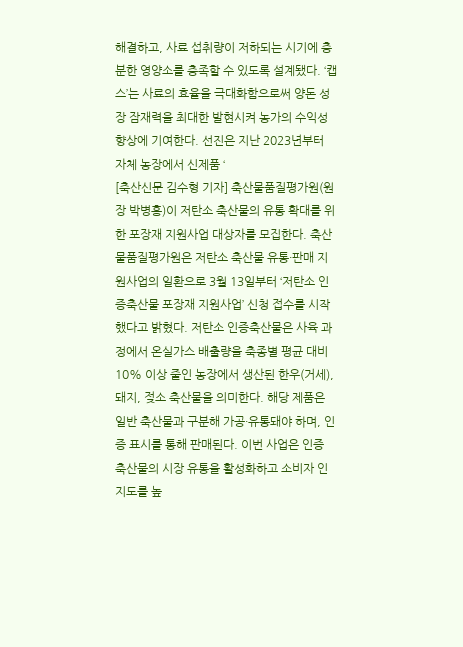해결하고, 사료 섭취량이 저하되는 시기에 충분한 영양소를 충족할 수 있도록 설계됐다. ‘캡스’는 사료의 효율을 극대화함으로써 양돈 성장 잠재력을 최대한 발현시켜 농가의 수익성 향상에 기여한다. 선진은 지난 2023년부터 자체 농장에서 신제품 ‘
[축산신문 김수형 기자] 축산물품질평가원(원장 박병홍)이 저탄소 축산물의 유통 확대를 위한 포장재 지원사업 대상자를 모집한다. 축산물품질평가원은 저탄소 축산물 유통·판매 지원사업의 일환으로 3월 13일부터 ‘저탄소 인증축산물 포장재 지원사업’ 신청 접수를 시작했다고 밝혔다. 저탄소 인증축산물은 사육 과정에서 온실가스 배출량을 축종별 평균 대비 10% 이상 줄인 농장에서 생산된 한우(거세), 돼지, 젖소 축산물을 의미한다. 해당 제품은 일반 축산물과 구분해 가공·유통돼야 하며, 인증 표시를 통해 판매된다. 이번 사업은 인증 축산물의 시장 유통을 활성화하고 소비자 인지도를 높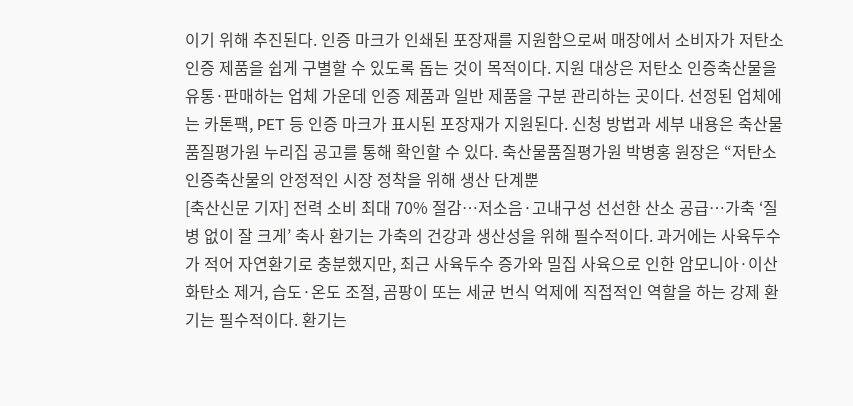이기 위해 추진된다. 인증 마크가 인쇄된 포장재를 지원함으로써 매장에서 소비자가 저탄소 인증 제품을 쉽게 구별할 수 있도록 돕는 것이 목적이다. 지원 대상은 저탄소 인증축산물을 유통·판매하는 업체 가운데 인증 제품과 일반 제품을 구분 관리하는 곳이다. 선정된 업체에는 카톤팩, PET 등 인증 마크가 표시된 포장재가 지원된다. 신청 방법과 세부 내용은 축산물품질평가원 누리집 공고를 통해 확인할 수 있다. 축산물품질평가원 박병홍 원장은 “저탄소 인증축산물의 안정적인 시장 정착을 위해 생산 단계뿐
[축산신문 기자] 전력 소비 최대 70% 절감…저소음·고내구성 선선한 산소 공급…가축 ‘질병 없이 잘 크게’ 축사 환기는 가축의 건강과 생산성을 위해 필수적이다. 과거에는 사육두수가 적어 자연환기로 충분했지만, 최근 사육두수 증가와 밀집 사육으로 인한 암모니아·이산화탄소 제거, 습도·온도 조절, 곰팡이 또는 세균 번식 억제에 직접적인 역할을 하는 강제 환기는 필수적이다. 환기는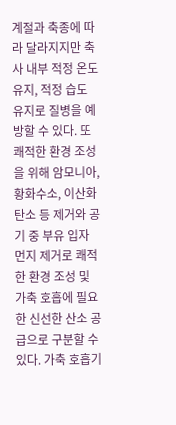계절과 축종에 따라 달라지지만 축사 내부 적정 온도 유지, 적정 습도 유지로 질병을 예방할 수 있다. 또 쾌적한 환경 조성을 위해 암모니아, 황화수소, 이산화탄소 등 제거와 공기 중 부유 입자 먼지 제거로 쾌적한 환경 조성 및 가축 호흡에 필요한 신선한 산소 공급으로 구분할 수 있다. 가축 호흡기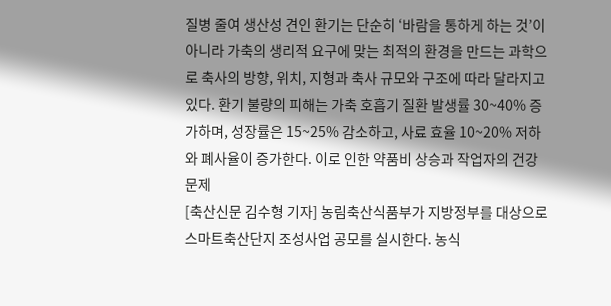질병 줄여 생산성 견인 환기는 단순히 ‘바람을 통하게 하는 것’이 아니라 가축의 생리적 요구에 맞는 최적의 환경을 만드는 과학으로 축사의 방향, 위치, 지형과 축사 규모와 구조에 따라 달라지고 있다. 환기 불량의 피해는 가축 호흡기 질환 발생률 30~40% 증가하며, 성장률은 15~25% 감소하고, 사료 효율 10~20% 저하와 폐사율이 증가한다. 이로 인한 약품비 상승과 작업자의 건강 문제
[축산신문 김수형 기자] 농림축산식품부가 지방정부를 대상으로 스마트축산단지 조성사업 공모를 실시한다. 농식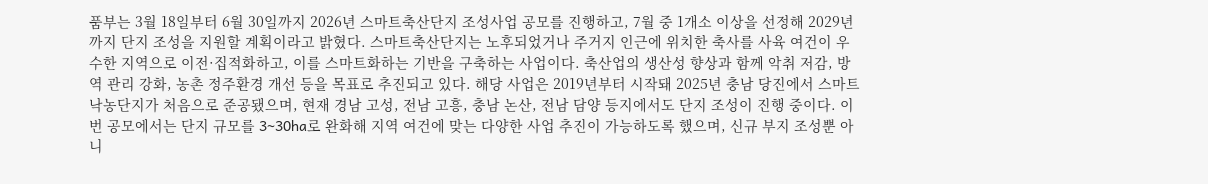품부는 3월 18일부터 6월 30일까지 2026년 스마트축산단지 조성사업 공모를 진행하고, 7월 중 1개소 이상을 선정해 2029년까지 단지 조성을 지원할 계획이라고 밝혔다. 스마트축산단지는 노후되었거나 주거지 인근에 위치한 축사를 사육 여건이 우수한 지역으로 이전·집적화하고, 이를 스마트화하는 기반을 구축하는 사업이다. 축산업의 생산성 향상과 함께 악취 저감, 방역 관리 강화, 농촌 정주환경 개선 등을 목표로 추진되고 있다. 해당 사업은 2019년부터 시작돼 2025년 충남 당진에서 스마트낙농단지가 처음으로 준공됐으며, 현재 경남 고성, 전남 고흥, 충남 논산, 전남 담양 등지에서도 단지 조성이 진행 중이다. 이번 공모에서는 단지 규모를 3~30ha로 완화해 지역 여건에 맞는 다양한 사업 추진이 가능하도록 했으며, 신규 부지 조성뿐 아니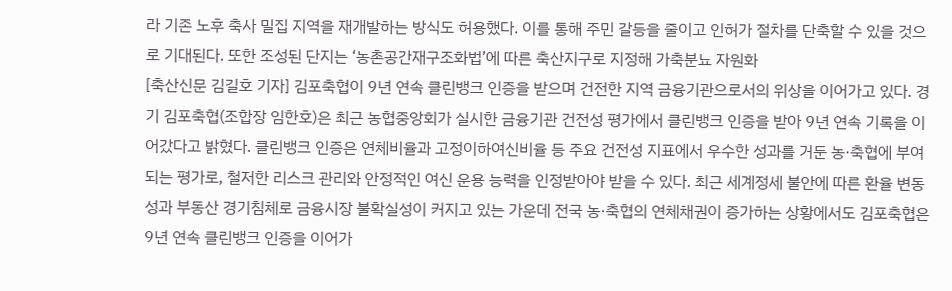라 기존 노후 축사 밀집 지역을 재개발하는 방식도 허용했다. 이를 통해 주민 갈등을 줄이고 인허가 절차를 단축할 수 있을 것으로 기대된다. 또한 조성된 단지는 ‘농촌공간재구조화법’에 따른 축산지구로 지정해 가축분뇨 자원화
[축산신문 김길호 기자] 김포축협이 9년 연속 클린뱅크 인증을 받으며 건전한 지역 금융기관으로서의 위상을 이어가고 있다. 경기 김포축협(조합장 임한호)은 최근 농협중앙회가 실시한 금융기관 건전성 평가에서 클린뱅크 인증을 받아 9년 연속 기록을 이어갔다고 밝혔다. 클린뱅크 인증은 연체비율과 고정이하여신비율 등 주요 건전성 지표에서 우수한 성과를 거둔 농·축협에 부여되는 평가로, 철저한 리스크 관리와 안정적인 여신 운용 능력을 인정받아야 받을 수 있다. 최근 세계정세 불안에 따른 환율 변동성과 부동산 경기침체로 금융시장 불확실성이 커지고 있는 가운데 전국 농·축협의 연체채권이 증가하는 상황에서도 김포축협은 9년 연속 클린뱅크 인증을 이어가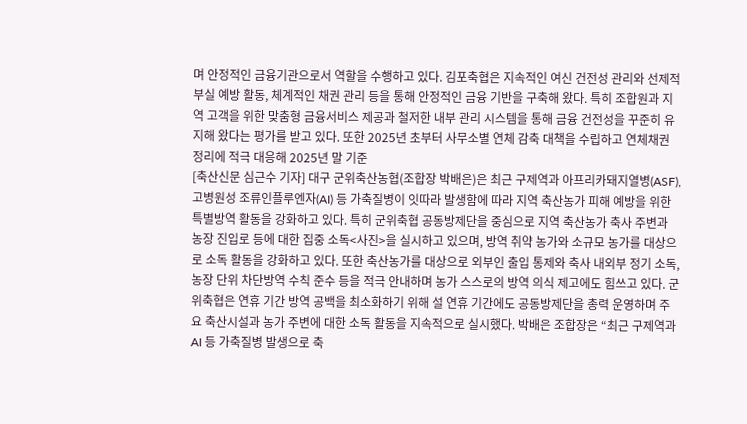며 안정적인 금융기관으로서 역할을 수행하고 있다. 김포축협은 지속적인 여신 건전성 관리와 선제적 부실 예방 활동, 체계적인 채권 관리 등을 통해 안정적인 금융 기반을 구축해 왔다. 특히 조합원과 지역 고객을 위한 맞춤형 금융서비스 제공과 철저한 내부 관리 시스템을 통해 금융 건전성을 꾸준히 유지해 왔다는 평가를 받고 있다. 또한 2025년 초부터 사무소별 연체 감축 대책을 수립하고 연체채권 정리에 적극 대응해 2025년 말 기준
[축산신문 심근수 기자] 대구 군위축산농협(조합장 박배은)은 최근 구제역과 아프리카돼지열병(ASF), 고병원성 조류인플루엔자(AI) 등 가축질병이 잇따라 발생함에 따라 지역 축산농가 피해 예방을 위한 특별방역 활동을 강화하고 있다. 특히 군위축협 공동방제단을 중심으로 지역 축산농가 축사 주변과 농장 진입로 등에 대한 집중 소독<사진>을 실시하고 있으며, 방역 취약 농가와 소규모 농가를 대상으로 소독 활동을 강화하고 있다. 또한 축산농가를 대상으로 외부인 출입 통제와 축사 내외부 정기 소독, 농장 단위 차단방역 수칙 준수 등을 적극 안내하며 농가 스스로의 방역 의식 제고에도 힘쓰고 있다. 군위축협은 연휴 기간 방역 공백을 최소화하기 위해 설 연휴 기간에도 공동방제단을 총력 운영하며 주요 축산시설과 농가 주변에 대한 소독 활동을 지속적으로 실시했다. 박배은 조합장은 “최근 구제역과 AI 등 가축질병 발생으로 축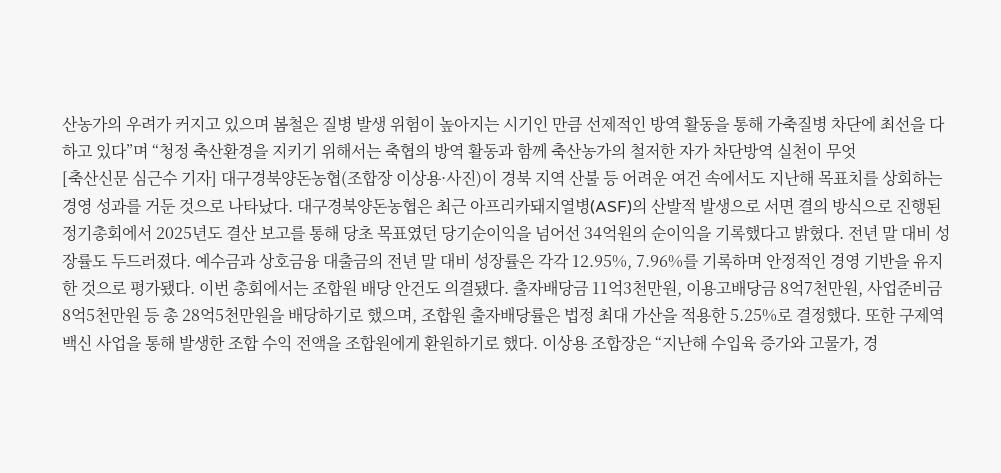산농가의 우려가 커지고 있으며 봄철은 질병 발생 위험이 높아지는 시기인 만큼 선제적인 방역 활동을 통해 가축질병 차단에 최선을 다하고 있다”며 “청정 축산환경을 지키기 위해서는 축협의 방역 활동과 함께 축산농가의 철저한 자가 차단방역 실천이 무엇
[축산신문 심근수 기자] 대구경북양돈농협(조합장 이상용·사진)이 경북 지역 산불 등 어려운 여건 속에서도 지난해 목표치를 상회하는 경영 성과를 거둔 것으로 나타났다. 대구경북양돈농협은 최근 아프리카돼지열병(ASF)의 산발적 발생으로 서면 결의 방식으로 진행된 정기총회에서 2025년도 결산 보고를 통해 당초 목표였던 당기순이익을 넘어선 34억원의 순이익을 기록했다고 밝혔다. 전년 말 대비 성장률도 두드러졌다. 예수금과 상호금융 대출금의 전년 말 대비 성장률은 각각 12.95%, 7.96%를 기록하며 안정적인 경영 기반을 유지한 것으로 평가됐다. 이번 총회에서는 조합원 배당 안건도 의결됐다. 출자배당금 11억3천만원, 이용고배당금 8억7천만원, 사업준비금 8억5천만원 등 총 28억5천만원을 배당하기로 했으며, 조합원 출자배당률은 법정 최대 가산을 적용한 5.25%로 결정했다. 또한 구제역 백신 사업을 통해 발생한 조합 수익 전액을 조합원에게 환원하기로 했다. 이상용 조합장은 “지난해 수입육 증가와 고물가, 경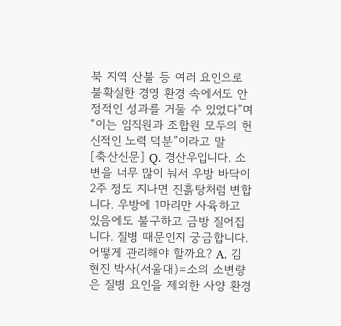북 지역 산불 등 여러 요인으로 불확실한 경영 환경 속에서도 안정적인 성과를 거둘 수 있었다”며 “이는 임직원과 조합원 모두의 헌신적인 노력 덕분”이라고 말
[축산신문] Q. 경산우입니다. 소변을 너무 많이 눠서 우방 바닥이 2주 정도 지나면 진흙탕처럼 변합니다. 우방에 1마리만 사육하고 있음에도 불구하고 금방 질어집니다. 질병 때문인지 궁금합니다. 어떻게 관리해야 할까요? A. 김현진 박사(서울대)=소의 소변량은 질병 요인을 제외한 사양 환경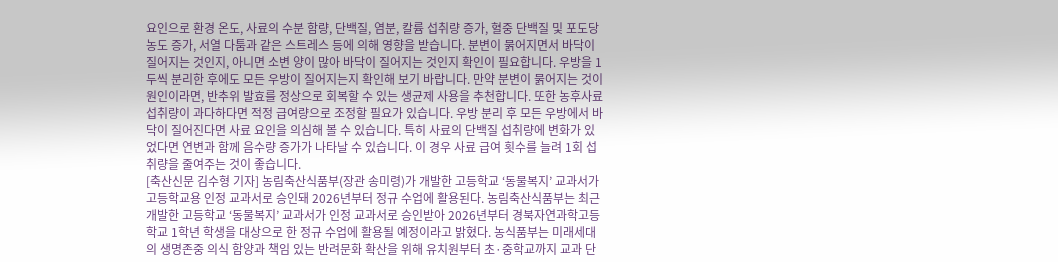요인으로 환경 온도, 사료의 수분 함량, 단백질, 염분, 칼륨 섭취량 증가, 혈중 단백질 및 포도당 농도 증가, 서열 다툼과 같은 스트레스 등에 의해 영향을 받습니다. 분변이 묽어지면서 바닥이 질어지는 것인지, 아니면 소변 양이 많아 바닥이 질어지는 것인지 확인이 필요합니다. 우방을 1두씩 분리한 후에도 모든 우방이 질어지는지 확인해 보기 바랍니다. 만약 분변이 묽어지는 것이 원인이라면, 반추위 발효를 정상으로 회복할 수 있는 생균제 사용을 추천합니다. 또한 농후사료 섭취량이 과다하다면 적정 급여량으로 조정할 필요가 있습니다. 우방 분리 후 모든 우방에서 바닥이 질어진다면 사료 요인을 의심해 볼 수 있습니다. 특히 사료의 단백질 섭취량에 변화가 있었다면 연변과 함께 음수량 증가가 나타날 수 있습니다. 이 경우 사료 급여 횟수를 늘려 1회 섭취량을 줄여주는 것이 좋습니다.
[축산신문 김수형 기자] 농림축산식품부(장관 송미령)가 개발한 고등학교 ‘동물복지’ 교과서가 고등학교용 인정 교과서로 승인돼 2026년부터 정규 수업에 활용된다. 농림축산식품부는 최근 개발한 고등학교 ‘동물복지’ 교과서가 인정 교과서로 승인받아 2026년부터 경북자연과학고등학교 1학년 학생을 대상으로 한 정규 수업에 활용될 예정이라고 밝혔다. 농식품부는 미래세대의 생명존중 의식 함양과 책임 있는 반려문화 확산을 위해 유치원부터 초·중학교까지 교과 단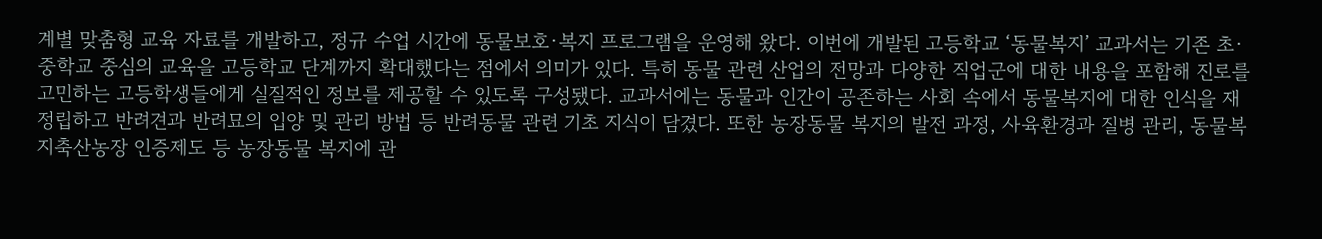계별 맞춤형 교육 자료를 개발하고, 정규 수업 시간에 동물보호·복지 프로그램을 운영해 왔다. 이번에 개발된 고등학교 ‘동물복지’ 교과서는 기존 초·중학교 중심의 교육을 고등학교 단계까지 확대했다는 점에서 의미가 있다. 특히 동물 관련 산업의 전망과 다양한 직업군에 대한 내용을 포함해 진로를 고민하는 고등학생들에게 실질적인 정보를 제공할 수 있도록 구성됐다. 교과서에는 동물과 인간이 공존하는 사회 속에서 동물복지에 대한 인식을 재정립하고 반려견과 반려묘의 입양 및 관리 방법 등 반려동물 관련 기초 지식이 담겼다. 또한 농장동물 복지의 발전 과정, 사육환경과 질병 관리, 동물복지축산농장 인증제도 등 농장동물 복지에 관